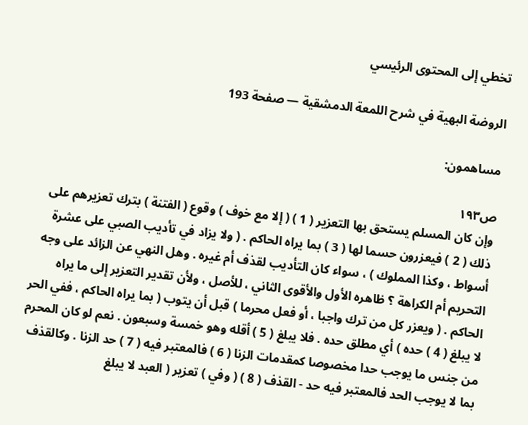تخطي إلى المحتوى الرئيسي

الروضة البهية في شرح اللمعة الدمشقية — صفحة 193

مساهمون:

ص١٩٣
وإن كان المسلم يستحق بها التعزير ( 1 ) ( إلا مع خوف ) وقوع ( الفتنة ) بترك تعزيرهم على ذلك ( 2 ) فيعزرون حسما لها ( 3 ) بما يراه الحاكم . ( ولا يزاد في تأديب الصبي على عشرة أسواط ، وكذا المملوك ) ، سواء كان التأديب لقذف أم غيره . وهل النهي عن الزائد على وجه التحريم أم الكراهة ؟ ظاهره الأول والأقوى الثاني ، للأصل ، ولأن تقدير التعزير إلى ما يراه الحاكم . ( ويعزر كل من ترك واجبا ، أو فعل محرما ) قبل أن يتوب ( بما يراه الحاكم ، ففي الحر لا يبلغ ( 4 ) حده ) أي مطلق حده . فلا يبلغ ( 5 ) أقله وهو خمسة وسبعون . نعم لو كان المحرم من جنس ما يوجب حدا مخصوصا كمقدمات الزنا ( 6 ) فالمعتبر فيه ( 7 ) حد الزنا . وكالقذف بما لا يوجب الحد فالمعتبر فيه حد - القذف ( 8 ) ( وفي ) تعزير ( العبد لا يبلغ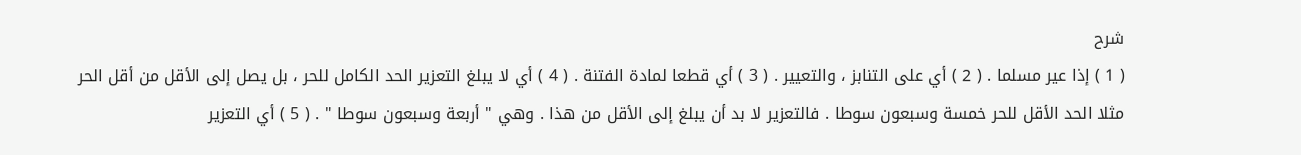شرح
( 1 ) إذا عير مسلما . ( 2 ) أي على التنابز ، والتعيير . ( 3 ) أي قطعا لمادة الفتنة . ( 4 ) أي لا يبلغ التعزير الحد الكامل للحر ، بل يصل إلى الأقل من أقل الحر مثلا الحد الأقل للحر خمسة وسبعون سوطا . فالتعزير لا بد أن يبلغ إلى الأقل من هذا . وهي " أربعة وسبعون سوطا " . ( 5 ) أي التعزير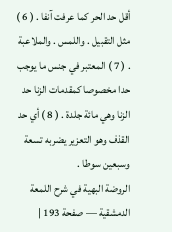أقل حد الحر كما عرفت آنفا . ( 6 ) مثل التقبيل . واللمس . والملاعبة . ( 7 ) المعتبر في جنس ما يوجب حدا مخصوصا كمقدمات الزنا حد الزنا وهي مائة جلدة . ( 8 ) أي حد القذف وهو التعزير يضربه تسعة وسبعين سوطا .
الروضة البهية في شرح اللمعة الدمشقية — صفحة 193 |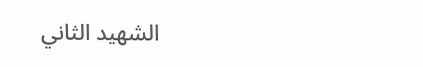الشهيد الثاني